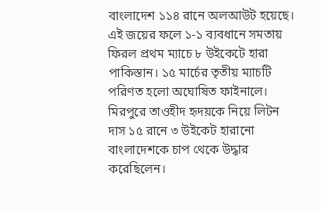বাংলাদেশ ১১৪ রানে অলআউট হয়েছে। এই জয়ের ফলে ১-১ ব্যবধানে সমতায় ফিরল প্রথম ম্যাচে ৮ উইকেটে হারা পাকিস্তান। ১৫ মার্চের তৃতীয় ম্যাচটি পরিণত হলো অঘোষিত ফাইনালে।
মিরপুরে তাওহীদ হৃদয়কে নিয়ে লিটন দাস ১৫ রানে ৩ উইকেট হারানো বাংলাদেশকে চাপ থেকে উদ্ধার করেছিলেন।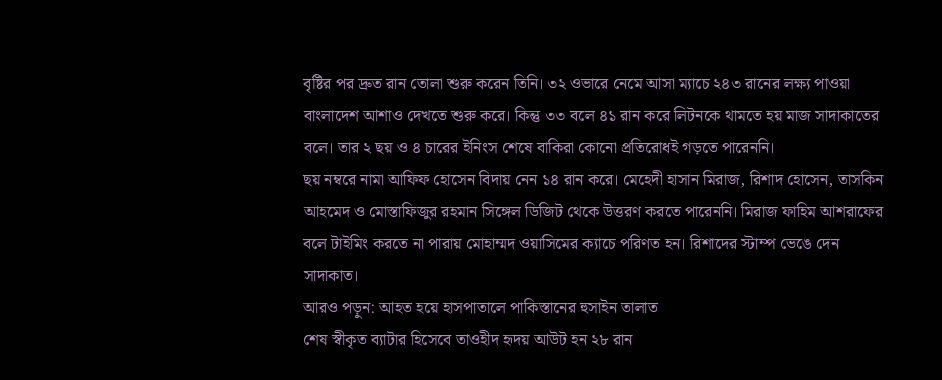বৃষ্টির পর দ্রুত রান তোলা শুরু করেন তিনি। ৩২ ওভারে নেমে আসা ম্যাচে ২৪৩ রানের লক্ষ্য পাওয়া বাংলাদেশ আশাও দেখতে শুরু করে। কিন্তু ৩৩ বলে ৪১ রান করে লিটনকে থামতে হয় মাজ সাদাকাতের বলে। তার ২ ছয় ও ৪ চারের ইনিংস শেষে বাকিরা কোনো প্রতিরোধই গড়তে পারেননি।
ছয় নম্বরে নামা আফিফ হোসেন বিদায় নেন ১৪ রান করে। মেহেদী হাসান মিরাজ, রিশাদ হোসেন, তাসকিন আহমেদ ও মোস্তাফিজুর রহমান সিঙ্গেল ডিজিট থেকে উত্তরণ করতে পারেননি। মিরাজ ফাহিম আশরাফের বলে টাইমিং করতে না পারায় মোহাম্মদ ওয়াসিমের ক্যাচে পরিণত হন। রিশাদের স্টাম্প ভেঙে দেন সাদাকাত।
আরও পড়ুন: আহত হয়ে হাসপাতালে পাকিস্তানের হুসাইন তালাত
শেষ স্বীকৃত ব্যাটার হিসেবে তাওহীদ হৃদয় আউট হন ২৮ রান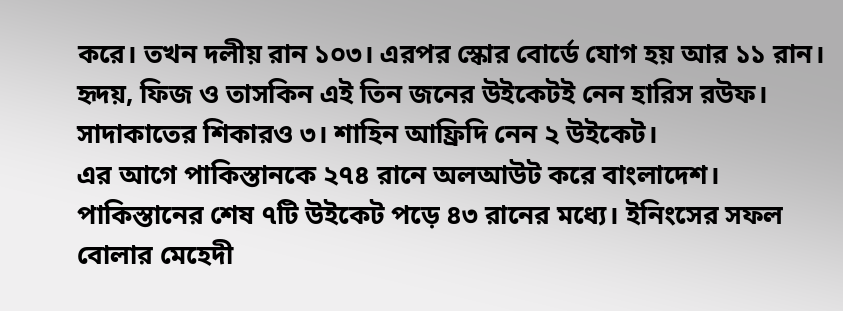করে। তখন দলীয় রান ১০৩। এরপর স্কোর বোর্ডে যোগ হয় আর ১১ রান। হৃদয়, ফিজ ও তাসকিন এই তিন জনের উইকেটই নেন হারিস রউফ। সাদাকাতের শিকারও ৩। শাহিন আফ্রিদি নেন ২ উইকেট।
এর আগে পাকিস্তানকে ২৭৪ রানে অলআউট করে বাংলাদেশ। পাকিস্তানের শেষ ৭টি উইকেট পড়ে ৪৩ রানের মধ্যে। ইনিংসের সফল বোলার মেহেদী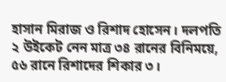হাসান মিরাজ ও রিশাদ হোসেন। দলপতি ২ উইকেট নেন মাত্র ৩৪ রানের বিনিময়ে, ৫৬ রানে রিশাদের শিকার ৩।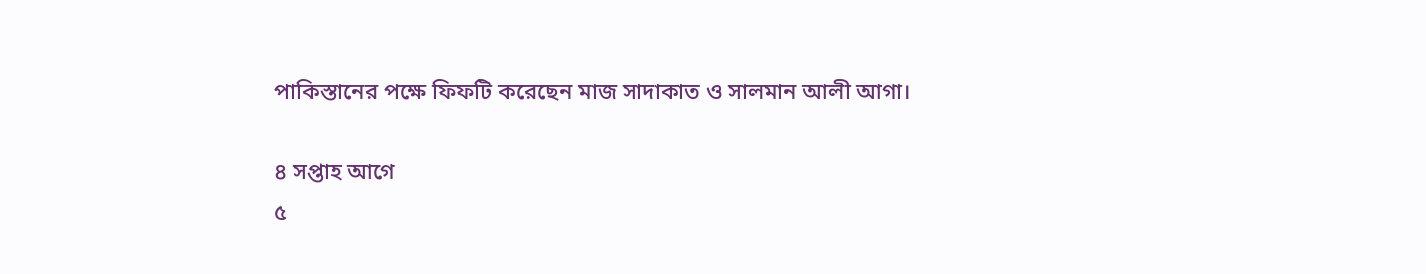পাকিস্তানের পক্ষে ফিফটি করেছেন মাজ সাদাকাত ও সালমান আলী আগা।

৪ সপ্তাহ আগে
৫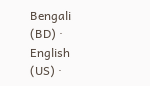Bengali (BD) ·
English (US) ·